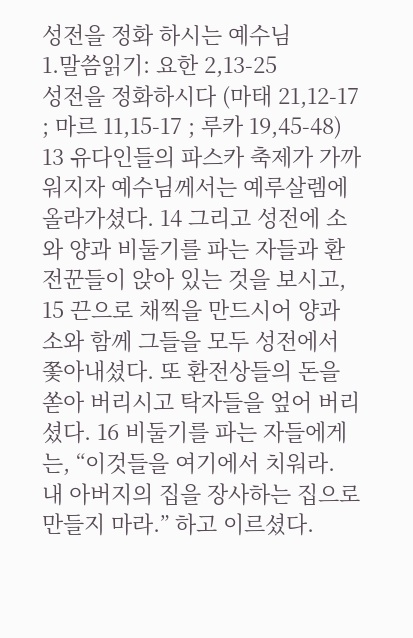성전을 정화 하시는 예수님
1.말씀읽기: 요한 2,13-25
성전을 정화하시다 (마태 21,12-17 ; 마르 11,15-17 ; 루카 19,45-48)
13 유다인들의 파스카 축제가 가까워지자 예수님께서는 예루살렘에 올라가셨다. 14 그리고 성전에 소와 양과 비둘기를 파는 자들과 환전꾼들이 앉아 있는 것을 보시고, 15 끈으로 채찍을 만드시어 양과 소와 함께 그들을 모두 성전에서 쫓아내셨다. 또 환전상들의 돈을 쏟아 버리시고 탁자들을 엎어 버리셨다. 16 비둘기를 파는 자들에게는, “이것들을 여기에서 치워라. 내 아버지의 집을 장사하는 집으로 만들지 마라.” 하고 이르셨다.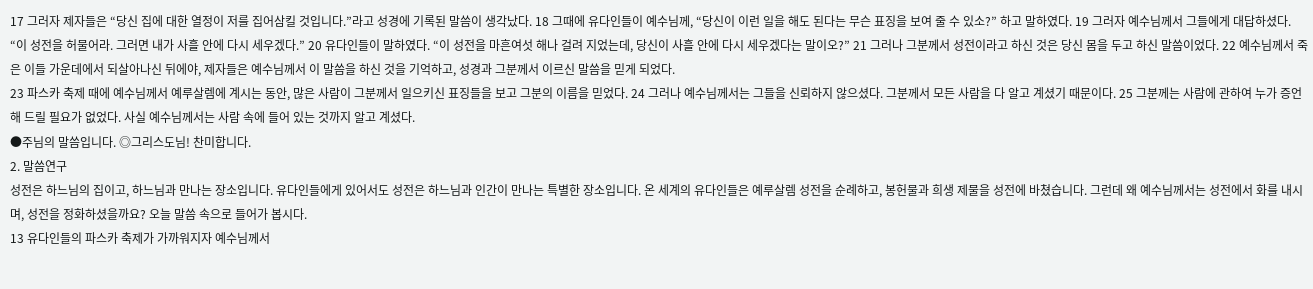17 그러자 제자들은 “당신 집에 대한 열정이 저를 집어삼킬 것입니다.”라고 성경에 기록된 말씀이 생각났다. 18 그때에 유다인들이 예수님께, “당신이 이런 일을 해도 된다는 무슨 표징을 보여 줄 수 있소?” 하고 말하였다. 19 그러자 예수님께서 그들에게 대답하셨다. “이 성전을 허물어라. 그러면 내가 사흘 안에 다시 세우겠다.” 20 유다인들이 말하였다. “이 성전을 마흔여섯 해나 걸려 지었는데, 당신이 사흘 안에 다시 세우겠다는 말이오?” 21 그러나 그분께서 성전이라고 하신 것은 당신 몸을 두고 하신 말씀이었다. 22 예수님께서 죽은 이들 가운데에서 되살아나신 뒤에야, 제자들은 예수님께서 이 말씀을 하신 것을 기억하고, 성경과 그분께서 이르신 말씀을 믿게 되었다.
23 파스카 축제 때에 예수님께서 예루살렘에 계시는 동안, 많은 사람이 그분께서 일으키신 표징들을 보고 그분의 이름을 믿었다. 24 그러나 예수님께서는 그들을 신뢰하지 않으셨다. 그분께서 모든 사람을 다 알고 계셨기 때문이다. 25 그분께는 사람에 관하여 누가 증언해 드릴 필요가 없었다. 사실 예수님께서는 사람 속에 들어 있는 것까지 알고 계셨다.
●주님의 말씀입니다. ◎그리스도님! 찬미합니다.
2. 말씀연구
성전은 하느님의 집이고, 하느님과 만나는 장소입니다. 유다인들에게 있어서도 성전은 하느님과 인간이 만나는 특별한 장소입니다. 온 세계의 유다인들은 예루살렘 성전을 순례하고, 봉헌물과 희생 제물을 성전에 바쳤습니다. 그런데 왜 예수님께서는 성전에서 화를 내시며, 성전을 정화하셨을까요? 오늘 말씀 속으로 들어가 봅시다.
13 유다인들의 파스카 축제가 가까워지자 예수님께서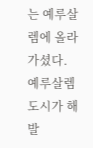는 예루살렘에 올라가셨다.
예루살렘 도시가 해발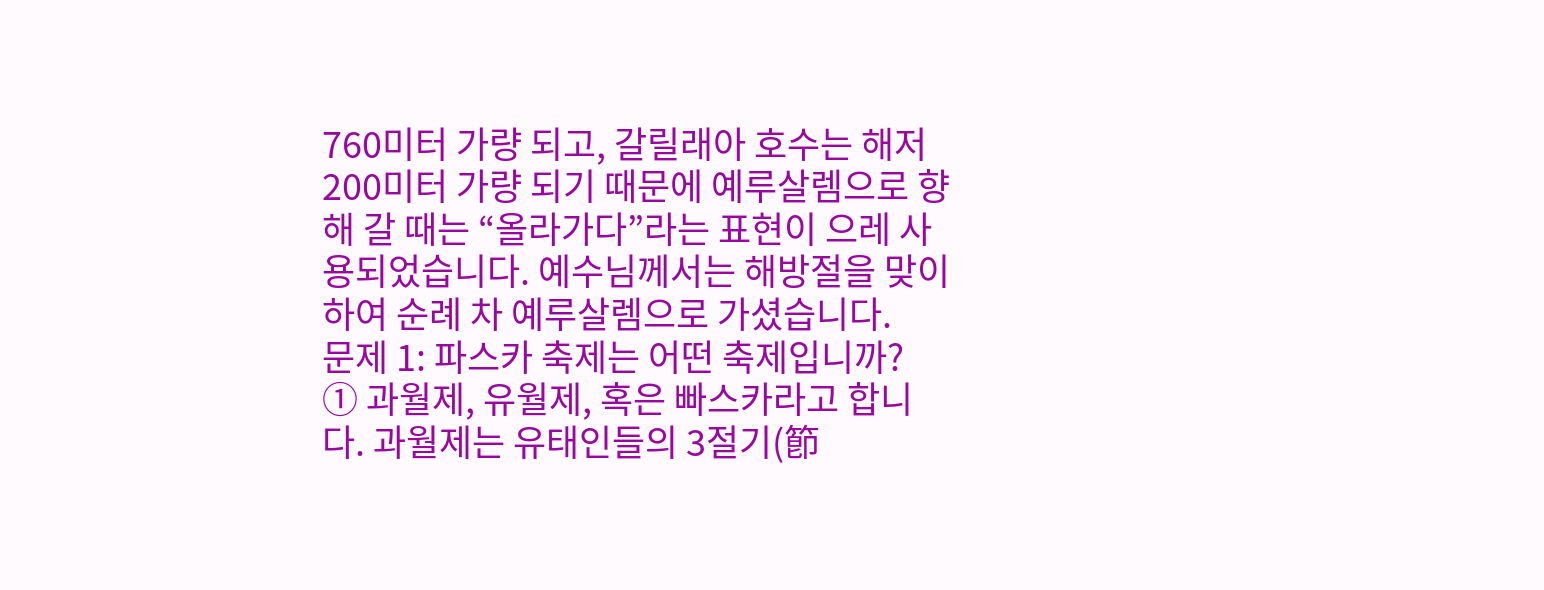760미터 가량 되고, 갈릴래아 호수는 해저 200미터 가량 되기 때문에 예루살렘으로 향해 갈 때는 “올라가다”라는 표현이 으레 사용되었습니다. 예수님께서는 해방절을 맞이하여 순례 차 예루살렘으로 가셨습니다.
문제 1: 파스카 축제는 어떤 축제입니까?
① 과월제, 유월제, 혹은 빠스카라고 합니다. 과월제는 유태인들의 3절기(節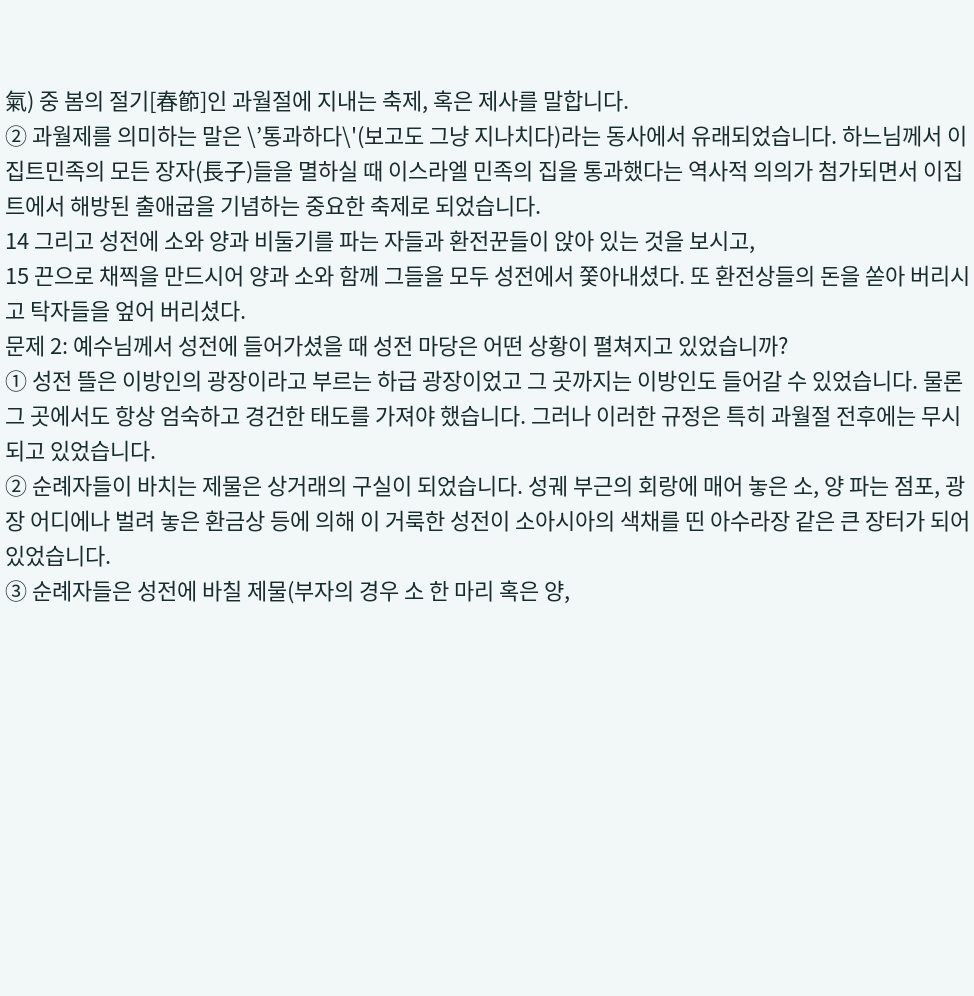氣) 중 봄의 절기[春節]인 과월절에 지내는 축제, 혹은 제사를 말합니다.
② 과월제를 의미하는 말은 \’통과하다\'(보고도 그냥 지나치다)라는 동사에서 유래되었습니다. 하느님께서 이집트민족의 모든 장자(長子)들을 멸하실 때 이스라엘 민족의 집을 통과했다는 역사적 의의가 첨가되면서 이집트에서 해방된 출애굽을 기념하는 중요한 축제로 되었습니다.
14 그리고 성전에 소와 양과 비둘기를 파는 자들과 환전꾼들이 앉아 있는 것을 보시고,
15 끈으로 채찍을 만드시어 양과 소와 함께 그들을 모두 성전에서 쫓아내셨다. 또 환전상들의 돈을 쏟아 버리시고 탁자들을 엎어 버리셨다.
문제 2: 예수님께서 성전에 들어가셨을 때 성전 마당은 어떤 상황이 펼쳐지고 있었습니까?
① 성전 뜰은 이방인의 광장이라고 부르는 하급 광장이었고 그 곳까지는 이방인도 들어갈 수 있었습니다. 물론 그 곳에서도 항상 엄숙하고 경건한 태도를 가져야 했습니다. 그러나 이러한 규정은 특히 과월절 전후에는 무시되고 있었습니다.
② 순례자들이 바치는 제물은 상거래의 구실이 되었습니다. 성궤 부근의 회랑에 매어 놓은 소, 양 파는 점포, 광장 어디에나 벌려 놓은 환금상 등에 의해 이 거룩한 성전이 소아시아의 색채를 띤 아수라장 같은 큰 장터가 되어 있었습니다.
③ 순례자들은 성전에 바칠 제물(부자의 경우 소 한 마리 혹은 양,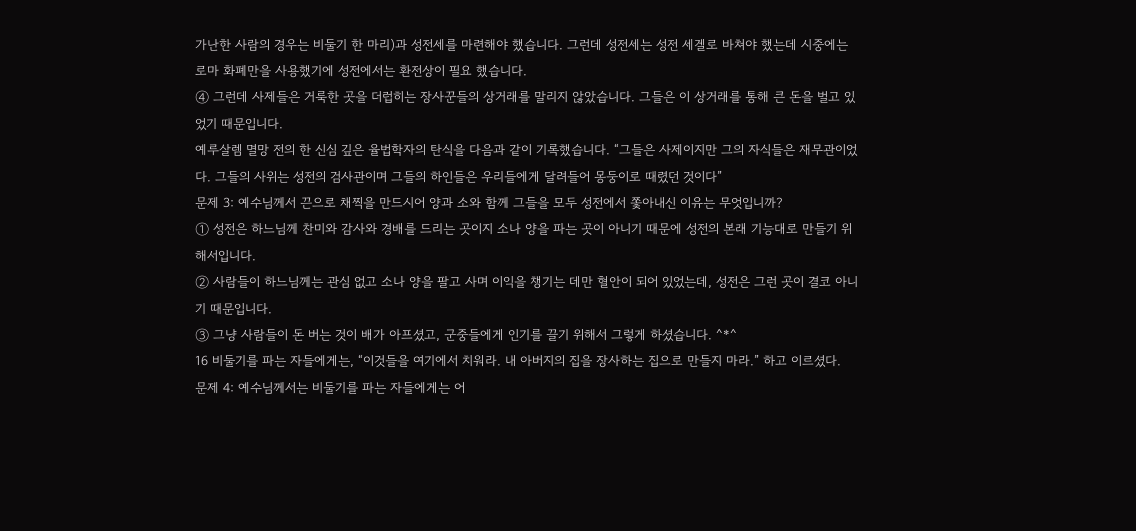가난한 사람의 경우는 비둘기 한 마리)과 성전세를 마련해야 했습니다. 그런데 성전세는 성전 세겔로 바쳐야 했는데 시중에는 로마 화폐만을 사용했기에 성전에서는 환전상이 필요 했습니다.
④ 그런데 사제들은 거룩한 곳을 더럽히는 장사꾼들의 상거래를 말리지 않았습니다. 그들은 이 상거래를 통해 큰 돈을 벌고 있었기 때문입니다.
예루살렘 멸망 전의 한 신심 깊은 율법학자의 탄식을 다음과 같이 기록했습니다. “그들은 사제이지만 그의 자식들은 재무관이었다. 그들의 사위는 성전의 검사관이며 그들의 하인들은 우리들에게 달려들어 몽둥이로 때렸던 것이다”
문제 3: 예수님께서 끈으로 채찍을 만드시어 양과 소와 함께 그들을 모두 성전에서 쫓아내신 이유는 무엇입니까?
① 성전은 하느님께 찬미와 감사와 경배를 드리는 곳이지 소나 양을 파는 곳이 아니기 때문에 성전의 본래 기능대로 만들기 위해서입니다.
② 사람들이 하느님께는 관심 없고 소나 양을 팔고 사며 이익을 챙기는 데만 혈안이 되어 있었는데, 성전은 그런 곳이 결코 아니기 때문입니다.
③ 그냥 사람들이 돈 버는 것이 배가 아프셨고, 군중들에게 인기를 끌기 위해서 그렇게 하셨습니다. ^*^
16 비둘기를 파는 자들에게는, “이것들을 여기에서 치워라. 내 아버지의 집을 장사하는 집으로 만들지 마라.” 하고 이르셨다.
문제 4: 예수님께서는 비둘기를 파는 자들에게는 어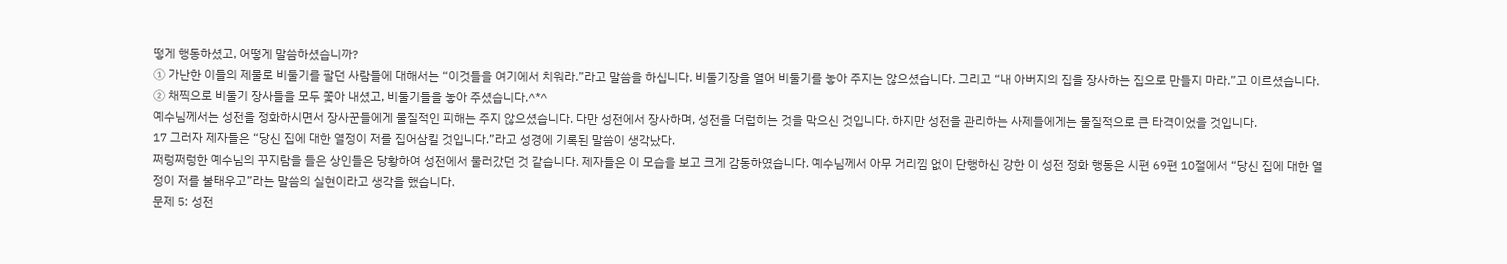떻게 행동하셨고, 어떻게 말씀하셨습니까?
① 가난한 이들의 제물로 비둘기를 팔던 사람들에 대해서는 “이것들을 여기에서 치워라.”라고 말씀을 하십니다. 비둘기장을 열어 비둘기를 놓아 주지는 않으셨습니다. 그리고 “내 아버지의 집을 장사하는 집으로 만들지 마라.”고 이르셨습니다.
② 채찍으로 비둘기 장사들을 모두 쫓아 내셨고, 비둘기들을 놓아 주셨습니다.^*^
예수님께서는 성전을 정화하시면서 장사꾼들에게 물질적인 피해는 주지 않으셨습니다. 다만 성전에서 장사하며, 성전을 더럽히는 것을 막으신 것입니다. 하지만 성전을 관리하는 사제들에게는 물질적으로 큰 타격이었을 것입니다.
17 그러자 제자들은 “당신 집에 대한 열정이 저를 집어삼킬 것입니다.”라고 성경에 기록된 말씀이 생각났다.
쩌렁쩌렁한 예수님의 꾸지람을 들은 상인들은 당황하여 성전에서 물러갔던 것 같습니다. 제자들은 이 모습을 보고 크게 감동하였습니다. 예수님께서 아무 거리낌 없이 단행하신 강한 이 성전 정화 행동은 시편 69편 10절에서 “당신 집에 대한 열정이 저를 불태우고”라는 말씀의 실현이라고 생각을 했습니다.
문제 5: 성전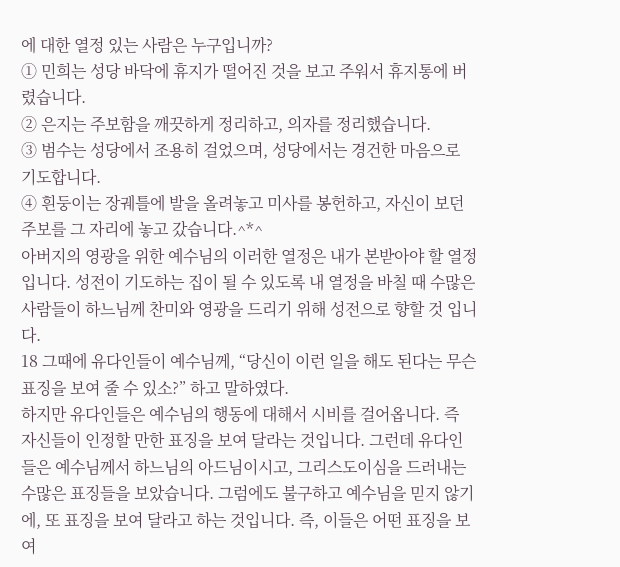에 대한 열정 있는 사람은 누구입니까?
① 민희는 성당 바닥에 휴지가 떨어진 것을 보고 주워서 휴지통에 버렸습니다.
② 은지는 주보함을 깨끗하게 정리하고, 의자를 정리했습니다.
③ 범수는 성당에서 조용히 걸었으며, 성당에서는 경건한 마음으로 기도합니다.
④ 흰둥이는 장궤틀에 발을 올려놓고 미사를 봉헌하고, 자신이 보던 주보를 그 자리에 놓고 갔습니다.^*^
아버지의 영광을 위한 예수님의 이러한 열정은 내가 본받아야 할 열정입니다. 성전이 기도하는 집이 될 수 있도록 내 열정을 바칠 때 수많은 사람들이 하느님께 찬미와 영광을 드리기 위해 성전으로 향할 것 입니다.
18 그때에 유다인들이 예수님께, “당신이 이런 일을 해도 된다는 무슨 표징을 보여 줄 수 있소?” 하고 말하였다.
하지만 유다인들은 예수님의 행동에 대해서 시비를 걸어옵니다. 즉 자신들이 인정할 만한 표징을 보여 달라는 것입니다. 그런데 유다인들은 예수님께서 하느님의 아드님이시고, 그리스도이심을 드러내는 수많은 표징들을 보았습니다. 그럼에도 불구하고 예수님을 믿지 않기에, 또 표징을 보여 달라고 하는 것입니다. 즉, 이들은 어떤 표징을 보여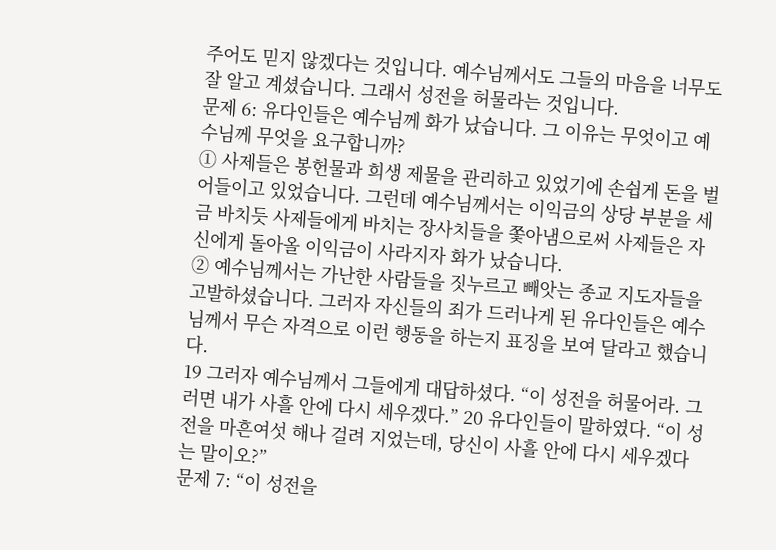주어도 믿지 않겠다는 것입니다. 예수님께서도 그들의 마음을 너무도 잘 알고 계셨습니다. 그래서 성전을 허물라는 것입니다.
문제 6: 유다인들은 예수님께 화가 났습니다. 그 이유는 무엇이고 예수님께 무엇을 요구합니까?
① 사제들은 봉헌물과 희생 제물을 관리하고 있었기에 손쉽게 돈을 벌어들이고 있었습니다. 그런데 예수님께서는 이익금의 상당 부분을 세금 바치듯 사제들에게 바치는 장사치들을 쫓아냄으로써 사제들은 자신에게 돌아올 이익금이 사라지자 화가 났습니다.
② 예수님께서는 가난한 사람들을 짓누르고 빼앗는 종교 지도자들을 고발하셨습니다. 그러자 자신들의 죄가 드러나게 된 유다인들은 예수님께서 무슨 자격으로 이런 행동을 하는지 표징을 보여 달라고 했습니다.
19 그러자 예수님께서 그들에게 대답하셨다. “이 성전을 허물어라. 그러면 내가 사흘 안에 다시 세우겠다.” 20 유다인들이 말하였다. “이 성전을 마흔여섯 해나 걸려 지었는데, 당신이 사흘 안에 다시 세우겠다는 말이오?”
문제 7: “이 성전을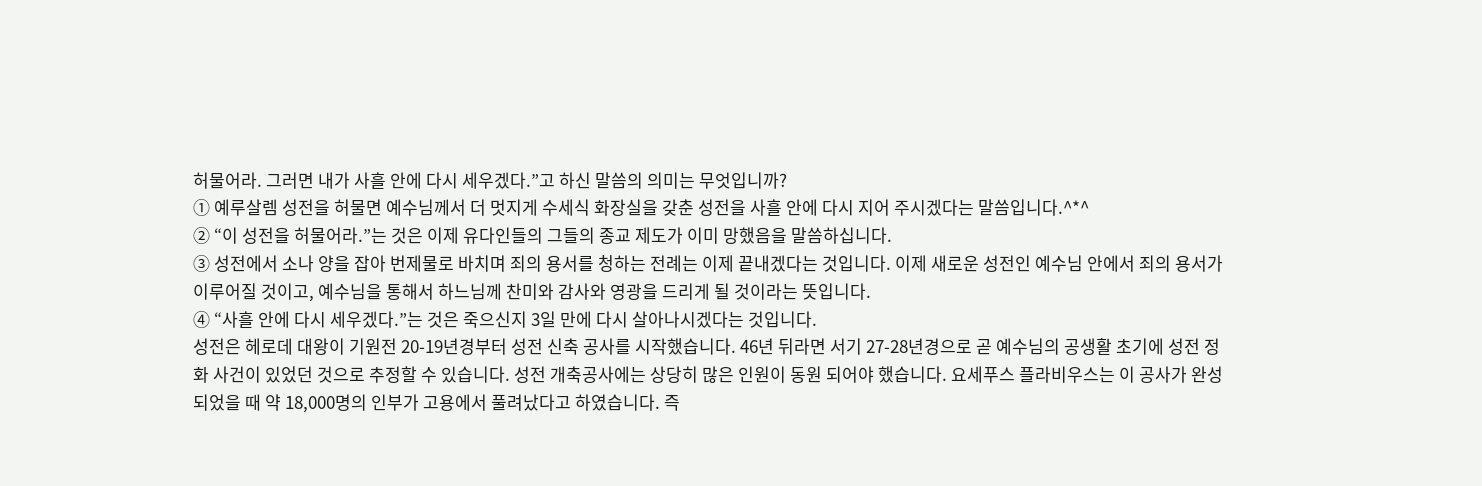허물어라. 그러면 내가 사흘 안에 다시 세우겠다.”고 하신 말씀의 의미는 무엇입니까?
① 예루살렘 성전을 허물면 예수님께서 더 멋지게 수세식 화장실을 갖춘 성전을 사흘 안에 다시 지어 주시겠다는 말씀입니다.^*^
② “이 성전을 허물어라.”는 것은 이제 유다인들의 그들의 종교 제도가 이미 망했음을 말씀하십니다.
③ 성전에서 소나 양을 잡아 번제물로 바치며 죄의 용서를 청하는 전례는 이제 끝내겠다는 것입니다. 이제 새로운 성전인 예수님 안에서 죄의 용서가 이루어질 것이고, 예수님을 통해서 하느님께 찬미와 감사와 영광을 드리게 될 것이라는 뜻입니다.
④ “사흘 안에 다시 세우겠다.”는 것은 죽으신지 3일 만에 다시 살아나시겠다는 것입니다.
성전은 헤로데 대왕이 기원전 20-19년경부터 성전 신축 공사를 시작했습니다. 46년 뒤라면 서기 27-28년경으로 곧 예수님의 공생활 초기에 성전 정화 사건이 있었던 것으로 추정할 수 있습니다. 성전 개축공사에는 상당히 많은 인원이 동원 되어야 했습니다. 요세푸스 플라비우스는 이 공사가 완성되었을 때 약 18,000명의 인부가 고용에서 풀려났다고 하였습니다. 즉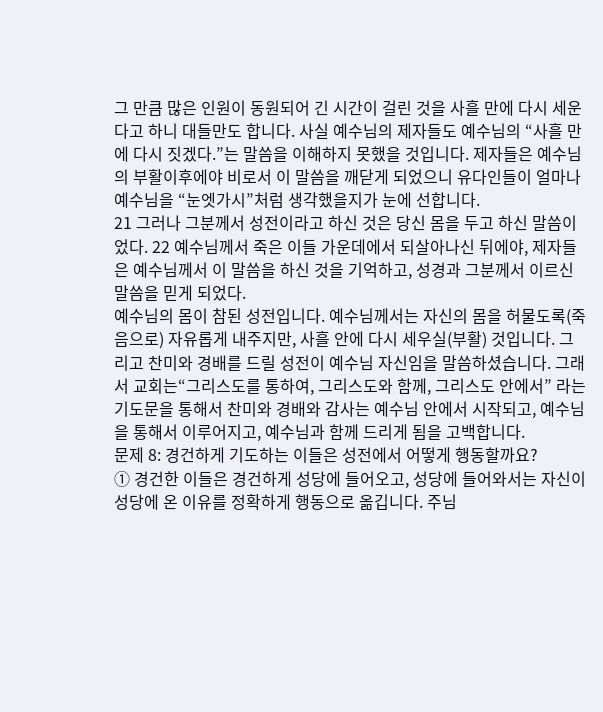그 만큼 많은 인원이 동원되어 긴 시간이 걸린 것을 사흘 만에 다시 세운다고 하니 대들만도 합니다. 사실 예수님의 제자들도 예수님의 “사흘 만에 다시 짓겠다.”는 말씀을 이해하지 못했을 것입니다. 제자들은 예수님의 부활이후에야 비로서 이 말씀을 깨닫게 되었으니 유다인들이 얼마나 예수님을 “눈엣가시”처럼 생각했을지가 눈에 선합니다.
21 그러나 그분께서 성전이라고 하신 것은 당신 몸을 두고 하신 말씀이었다. 22 예수님께서 죽은 이들 가운데에서 되살아나신 뒤에야, 제자들은 예수님께서 이 말씀을 하신 것을 기억하고, 성경과 그분께서 이르신 말씀을 믿게 되었다.
예수님의 몸이 참된 성전입니다. 예수님께서는 자신의 몸을 허물도록(죽음으로) 자유롭게 내주지만, 사흘 안에 다시 세우실(부활) 것입니다. 그리고 찬미와 경배를 드릴 성전이 예수님 자신임을 말씀하셨습니다. 그래서 교회는“그리스도를 통하여, 그리스도와 함께, 그리스도 안에서” 라는 기도문을 통해서 찬미와 경배와 감사는 예수님 안에서 시작되고, 예수님을 통해서 이루어지고, 예수님과 함께 드리게 됨을 고백합니다.
문제 8: 경건하게 기도하는 이들은 성전에서 어떻게 행동할까요?
① 경건한 이들은 경건하게 성당에 들어오고, 성당에 들어와서는 자신이 성당에 온 이유를 정확하게 행동으로 옮깁니다. 주님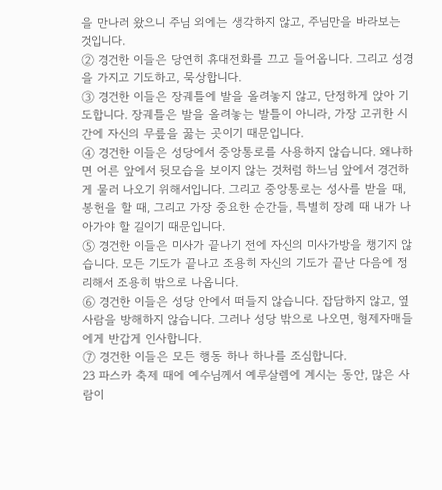을 만나러 왔으니 주님 외에는 생각하지 않고, 주님만을 바라보는 것입니다.
② 경건한 이들은 당연히 휴대전화를 끄고 들어옵니다. 그리고 성경을 가지고 기도하고, 묵상합니다.
③ 경건한 이들은 장궤틀에 발을 올려놓지 않고, 단정하게 앉아 기도합니다. 장궤틀은 발을 올려놓는 발틀이 아니라, 가장 고귀한 시간에 자신의 무릎을 꿇는 곳이기 때문입니다.
④ 경건한 이들은 성당에서 중앙통로를 사용하지 않습니다. 왜냐하면 어른 앞에서 뒷모습을 보이지 않는 것처럼 하느님 앞에서 경건하게 물러 나오기 위해서입니다. 그리고 중앙통로는 성사를 받을 때, 봉헌을 할 때, 그리고 가장 중요한 순간들, 특별히 장례 때 내가 나아가야 할 길이기 때문입니다.
⑤ 경건한 이들은 미사가 끝나기 전에 자신의 미사가방을 챙기지 않습니다. 모든 기도가 끝나고 조용히 자신의 기도가 끝난 다음에 정리해서 조용히 밖으로 나옵니다.
⑥ 경건한 이들은 성당 안에서 떠들지 않습니다. 잡담하지 않고, 옆 사람을 방해하지 않습니다. 그러나 성당 밖으로 나오면, 형제자매들에게 반갑게 인사합니다.
⑦ 경건한 이들은 모든 행동 하나 하나를 조심합니다.
23 파스카 축제 때에 예수님께서 예루살렘에 계시는 동안, 많은 사람이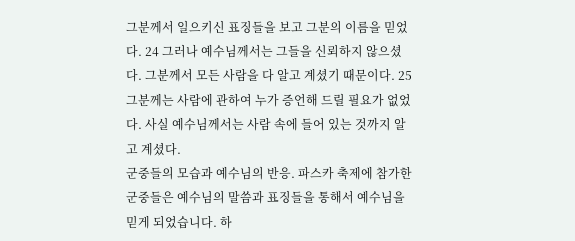그분께서 일으키신 표징들을 보고 그분의 이름을 믿었다. 24 그러나 예수님께서는 그들을 신뢰하지 않으셨다. 그분께서 모든 사람을 다 알고 계셨기 때문이다. 25 그분께는 사람에 관하여 누가 증언해 드릴 필요가 없었다. 사실 예수님께서는 사람 속에 들어 있는 것까지 알고 계셨다.
군중들의 모습과 예수님의 반응. 파스카 축제에 참가한 군중들은 예수님의 말씀과 표징들을 통해서 예수님을 믿게 되었습니다. 하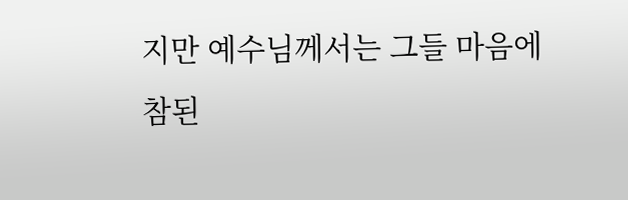지만 예수님께서는 그들 마음에 참된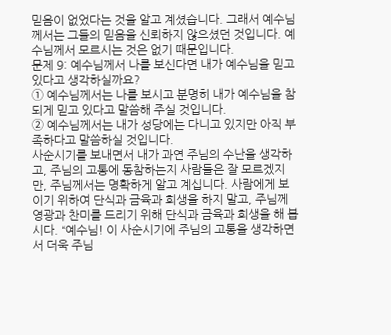믿음이 없었다는 것을 알고 계셨습니다. 그래서 예수님께서는 그들의 믿음을 신뢰하지 않으셨던 것입니다. 예수님께서 모르시는 것은 없기 때문입니다.
문제 9: 예수님께서 나를 보신다면 내가 예수님을 믿고 있다고 생각하실까요?
① 예수님께서는 나를 보시고 분명히 내가 예수님을 참되게 믿고 있다고 말씀해 주실 것입니다.
② 예수님께서는 내가 성당에는 다니고 있지만 아직 부족하다고 말씀하실 것입니다.
사순시기를 보내면서 내가 과연 주님의 수난을 생각하고, 주님의 고통에 동참하는지 사람들은 잘 모르겠지만, 주님께서는 명확하게 알고 계십니다. 사람에게 보이기 위하여 단식과 금육과 희생을 하지 말고, 주님께 영광과 찬미를 드리기 위해 단식과 금육과 희생을 해 봅시다. “예수님! 이 사순시기에 주님의 고통을 생각하면서 더욱 주님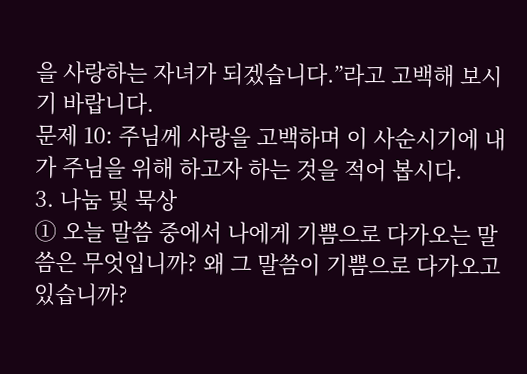을 사랑하는 자녀가 되겠습니다.”라고 고백해 보시기 바랍니다.
문제 10: 주님께 사랑을 고백하며 이 사순시기에 내가 주님을 위해 하고자 하는 것을 적어 봅시다.
3. 나눔 및 묵상
① 오늘 말씀 중에서 나에게 기쁨으로 다가오는 말씀은 무엇입니까? 왜 그 말씀이 기쁨으로 다가오고 있습니까?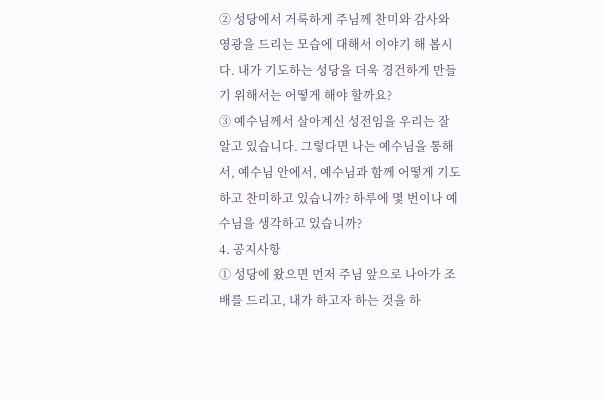② 성당에서 거룩하게 주님께 찬미와 감사와 영광을 드리는 모습에 대해서 이야기 해 봅시다. 내가 기도하는 성당을 더욱 경건하게 만들기 위해서는 어떻게 해야 할까요?
③ 예수님께서 살아계신 성전임을 우리는 잘 알고 있습니다. 그렇다면 나는 예수님을 통해서, 예수님 안에서, 예수님과 함께 어떻게 기도하고 찬미하고 있습니까? 하루에 몇 번이나 예수님을 생각하고 있습니까?
4. 공지사항
① 성당에 왔으면 먼저 주님 앞으로 나아가 조배를 드리고, 내가 하고자 하는 것을 하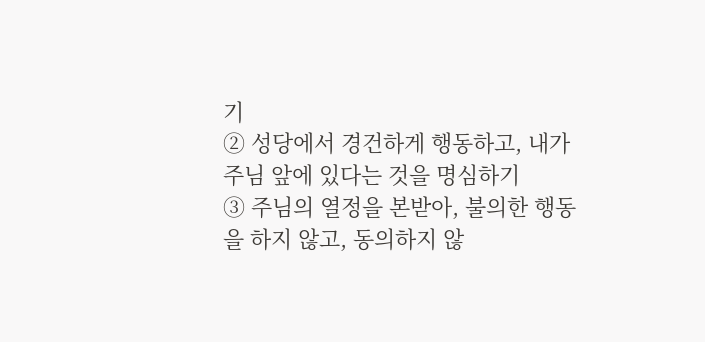기
② 성당에서 경건하게 행동하고, 내가 주님 앞에 있다는 것을 명심하기
③ 주님의 열정을 본받아, 불의한 행동을 하지 않고, 동의하지 않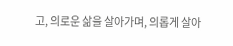고, 의로운 삶을 살아가며, 의롭게 살아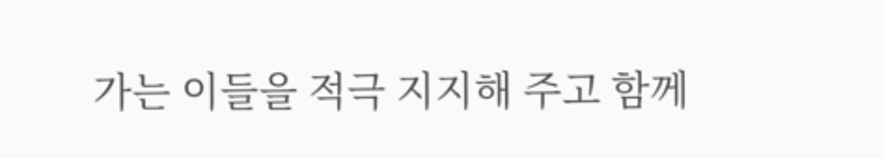가는 이들을 적극 지지해 주고 함께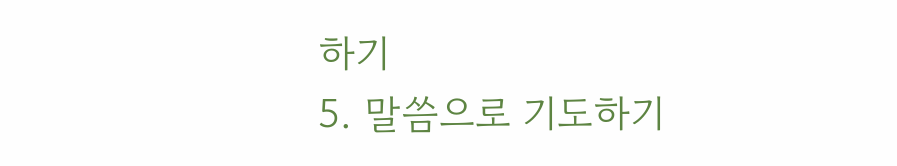하기
5. 말씀으로 기도하기